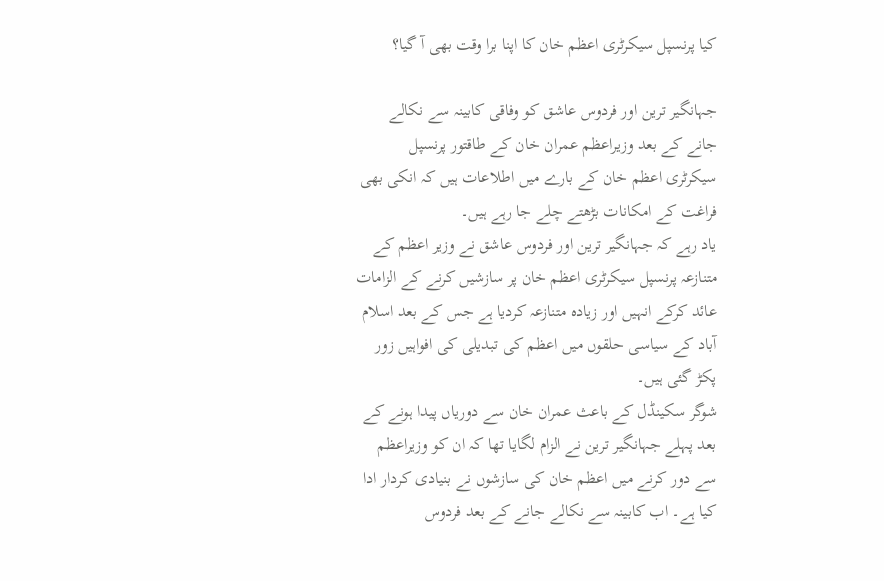کیا پرنسپل سیکرٹری اعظم خان کا اپنا برا وقت بھی آ گیا؟

جہانگیر ترین اور فردوس عاشق کو وفاقی کابینہ سے نکالے جانے کے بعد وزیراعظم عمران خان کے طاقتور پرنسپل سیکرٹری اعظم خان کے بارے میں اطلاعات ہیں کہ انکی بھی فراغت کے امکانات بڑھتے چلے جا رہے ہیں۔
یاد رہے کہ جہانگیر ترین اور فردوس عاشق نے وزیر اعظم کے متنازعہ پرنسپل سیکرٹری اعظم خان پر سازشیں کرنے کے الزامات عائد کرکے انہیں اور زیادہ متنازعہ کردیا ہے جس کے بعد اسلام آباد کے سیاسی حلقوں میں اعظم کی تبدیلی کی افواہیں زور پکڑ گئی ہیں۔
شوگر سکینڈل کے باعث عمران خان سے دوریاں پیدا ہونے کے بعد پہلے جہانگیر ترین نے الزام لگایا تھا کہ ان کو وزیراعظم سے دور کرنے میں اعظم خان کی سازشوں نے بنیادی کردار ادا کیا ہے۔ اب کابینہ سے نکالے جانے کے بعد فردوس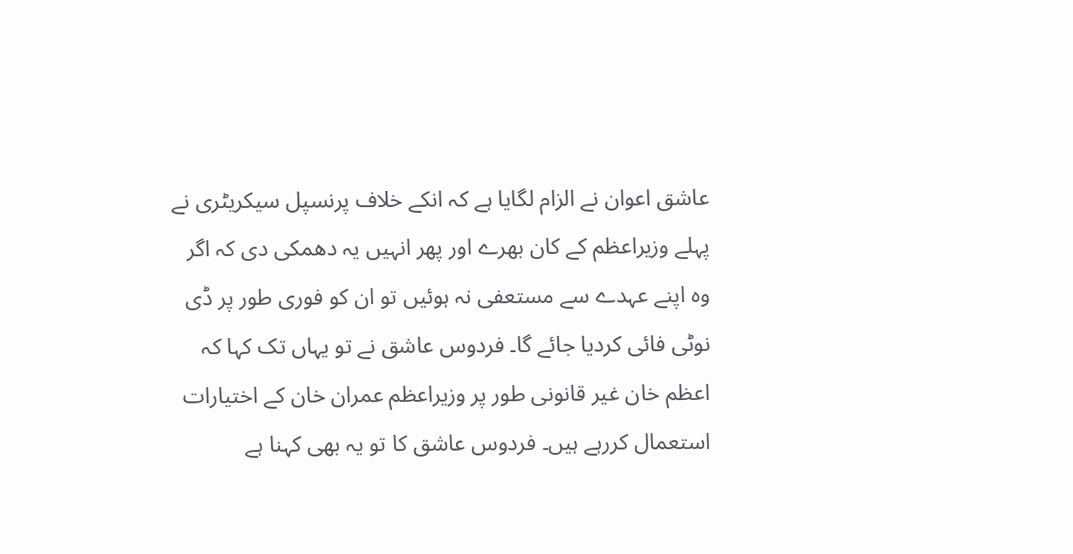عاشق اعوان نے الزام لگایا ہے کہ انکے خلاف پرنسپل سیکریٹری نے پہلے وزیراعظم کے کان بھرے اور پھر انہیں یہ دھمکی دی کہ اگر وہ اپنے عہدے سے مستعفی نہ ہوئیں تو ان کو فوری طور پر ڈی نوٹی فائی کردیا جائے گا۔ فردوس عاشق نے تو یہاں تک کہا کہ اعظم خان غیر قانونی طور پر وزیراعظم عمران خان کے اختیارات استعمال کررہے ہیں۔ فردوس عاشق کا تو یہ بھی کہنا ہے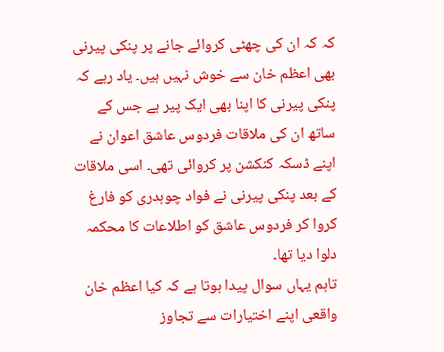کہ کہ ان کی چھٹی کروائے جانے پر پنکی پیرنی بھی اعظم خان سے خوش نہیں ہیں۔ یاد رہے کہ پنکی پیرنی کا اپنا بھی ایک پیر ہے جس کے ساتھ ان کی ملاقات فردوس عاشق اعوان نے اپنے ڈسکہ کنکشن پر کروائی تھی۔ اسی ملاقات کے بعد پنکی پیرنی نے فواد چوہدری کو فارغ کروا کر فردوس عاشق کو اطلاعات کا محکمہ دلوا دیا تھا۔
تاہم یہاں سوال پیدا ہوتا ہے کہ کیا اعظم خان واقعی اپنے اختیارات سے تجاوز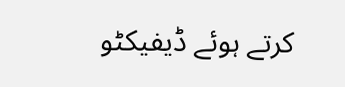کرتے ہوئے ڈیفیکٹو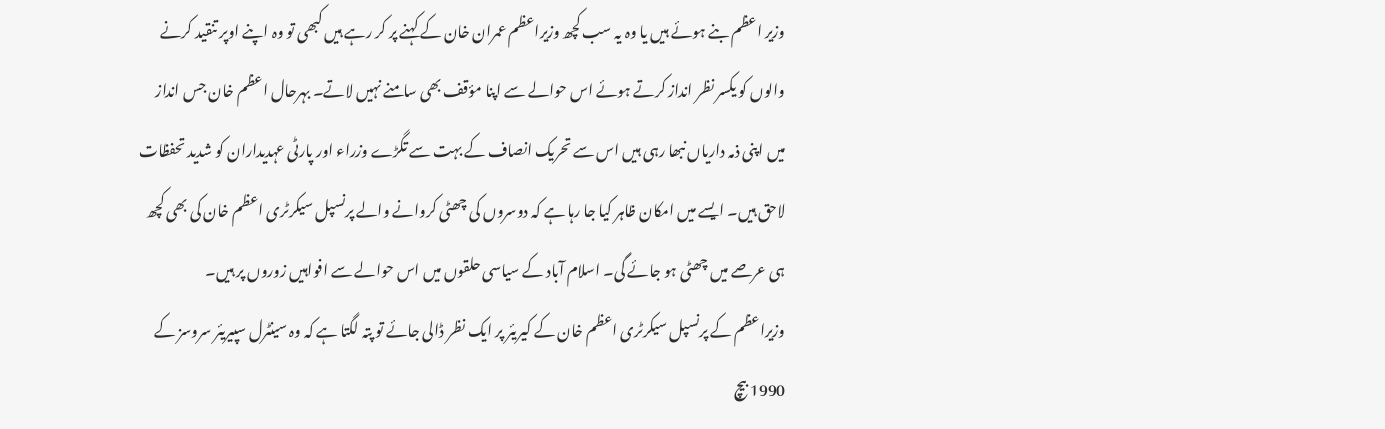وزیر اعظم بنے ہوئے ہیں یا وہ یہ سب کچھ وزیراعظم عمران خان کے کہنے پر کر رہے ہیں کبھی تو وہ اپنے اوپر تنقید کرنے والوں کو یکسر نظر انداز کرتے ہوئے اس حوالے سے اپنا مؤقف بھی سامنے نہیں لاتے۔ بہرحال اعظم خان جس انداز میں اپنی ذمہ داریاں نبھا رہی ہیں اس سے تحریک انصاف کے بہت سے تگڑے وزراء اور پارٹی عہدیداران کو شدید تحفظات لاحق ہیں۔ ایسے میں امکان ظاہر کیا جا رہا ہے کہ دوسروں کی چھٹی کروانے والے پرنسپل سیکرٹری اعظم خان کی بھی کچھ ہی عرصے میں چھٹی ہو جائے گی۔ اسلام آباد کے سیاسی حلقوں میں اس حوالے سے افواہیں زوروں پر ہیں۔
وزیراعظم کے پرنسپل سیکرٹری اعظم خان کے کیریئر پر ایک نظر ڈالی جائے تو پتہ لگتا ہے کہ وہ سینٹرل سپیریئر سروسز کے 1990 بیچ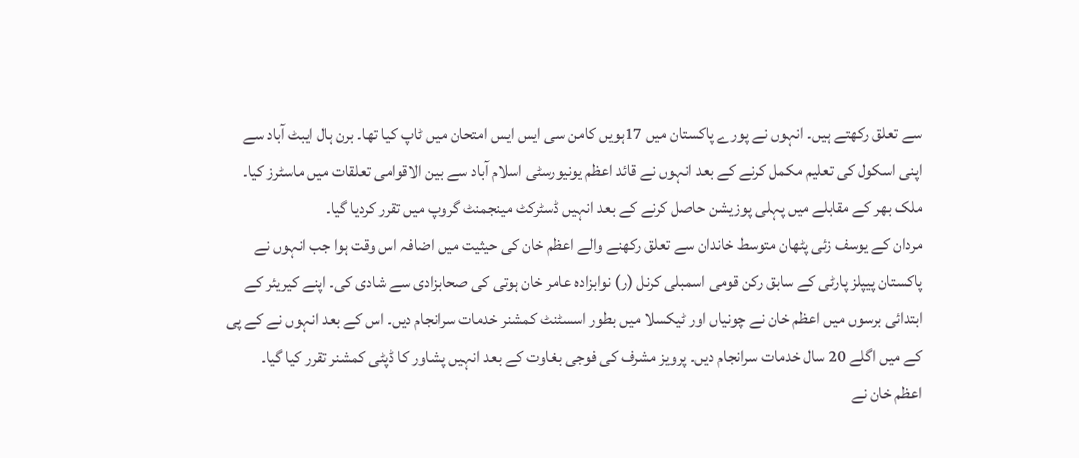سے تعلق رکھتے ہیں۔ انہوں نے پورے پاکستان میں 17ہویں کامن سی ایس ایس امتحان میں ٹاپ کیا تھا۔ برن ہال ایبٹ آباد سے اپنی اسکول کی تعلیم مکمل کرنے کے بعد انہوں نے قائد اعظم یونیورسٹی اسلام آباد سے بین الاقوامی تعلقات میں ماسٹرز کیا۔ ملک بھر کے مقابلے میں پہلی پوزیشن حاصل کرنے کے بعد انہیں ڈسٹرکٹ مینجمنٹ گروپ میں تقرر کردیا گیا۔
مردان کے یوسف زئی پٹھان متوسط خاندان سے تعلق رکھنے والے اعظم خان کی حیثیت میں اضافہ اس وقت ہوا جب انہوں نے پاکستان پیپلز پارٹی کے سابق رکن قومی اسمبلی کرنل (ر) نوابزادہ عامر خان ہوتی کی صحابزادی سے شادی کی۔ اپنے کیریئر کے ابتدائی برسوں میں اعظم خان نے چونیاں اور ٹیکسلا میں بطور اسسٹنٹ کمشنر خدمات سرانجام دیں۔ اس کے بعد انہوں نے کے پی کے میں اگلے 20 سال خدمات سرانجام دیں۔ پرویز مشرف کی فوجی بغاوت کے بعد انہیں پشاور کا ڈپٹی کمشنر تقرر کیا گیا۔
اعظم خان نے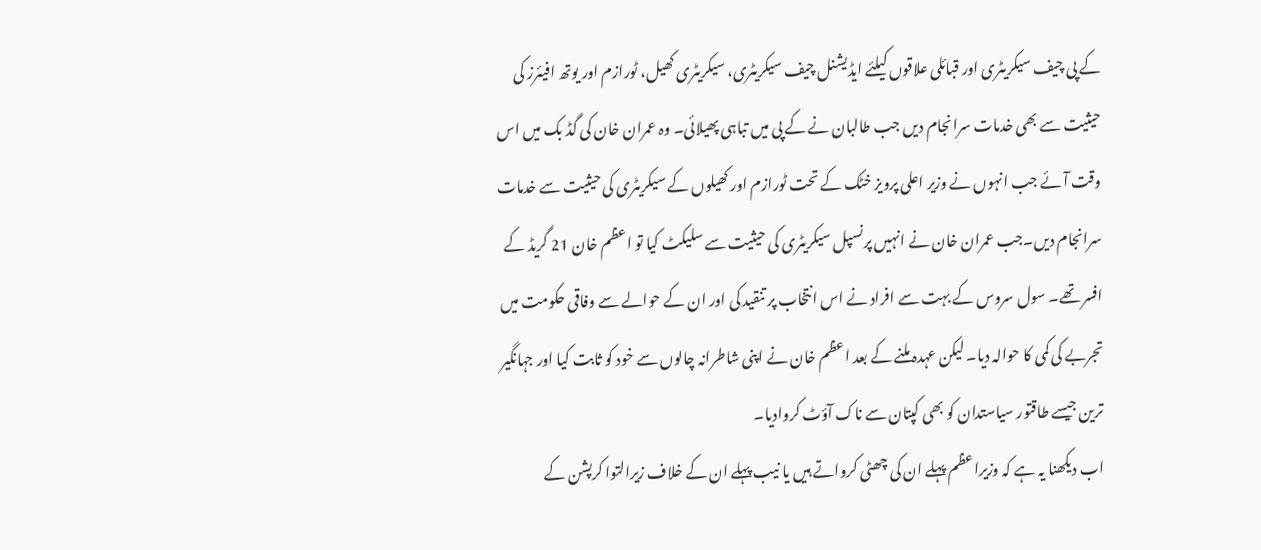کے پی چیف سیکریٹری اور قبائلی علاقوں کیلئے ایڈیشنل چیف سیکریٹری، سیکریٹری کھیل، ٹورازم اور یوتھ افیئرز کی حیثیت سے بھی خدمات سرانجام دیں جب طالبان نے کے پی میں تباہی پھیلائی۔ وہ عمران خان کی گڈ بک میں اس وقت آئے جب انہوں نے وزیر اعلی پرویز خٹک کے تحت ٹورازم اور کھیلوں کے سیکریٹری کی حیثیت سے خدمات سرانجام دیں۔جب عمران خان نے انہیں پرنسپل سیکریٹری کی حیثیت سے سلیکٹ کیا تو اعظم خان 21 گریڈ کے افسر تھے۔ سول سروس کے بہت سے افراد نے اس انتخاب پر تنقید کی اور ان کے حوالے سے وفاقی حکومت میں تجربے کی کمی کا حوالہ دیا۔ لیکن عہدہ ملنے کے بعد اعظم خان نے اپنی شاطرانہ چالوں سے خود کو ثابت کیا اور جہانگیر ترین جیسے طاقتور سیاستدان کو بھی کپتان سے ناک آؤٹ کروادیا۔
اب دیکھنا یہ ہے کہ وزیراعظم پہلے ان کی چھٹی کرواتے ہیں یا نیب پہلے ان کے خلاف زیرالتوا کرپشن کے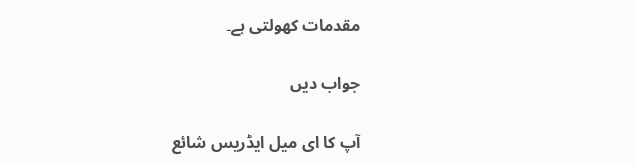مقدمات کھولتی ہے۔

جواب دیں

آپ کا ای میل ایڈریس شائع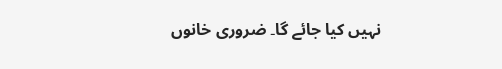نہیں کیا جائے گا۔ ضروری خانوں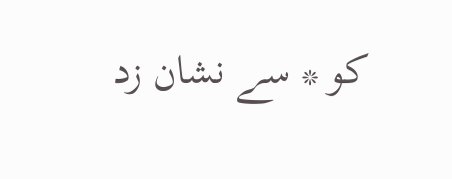کو * سے نشان زد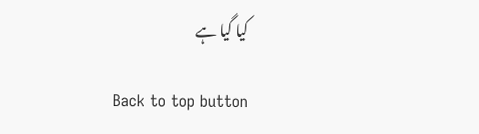کیا گیا ہے

Back to top button